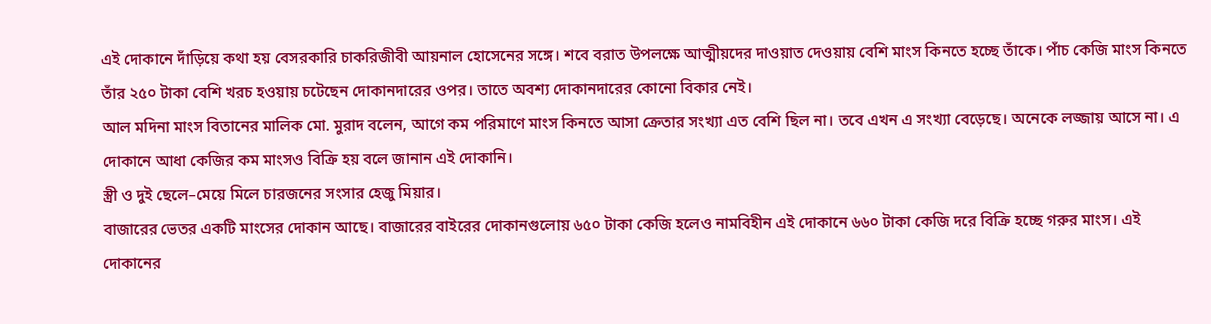এই দোকানে দাঁড়িয়ে কথা হয় বেসরকারি চাকরিজীবী আয়নাল হোসেনের সঙ্গে। শবে বরাত উপলক্ষে আত্মীয়দের দাওয়াত দেওয়ায় বেশি মাংস কিনতে হচ্ছে তাঁকে। পাঁচ কেজি মাংস কিনতে তাঁর ২৫০ টাকা বেশি খরচ হওয়ায় চটেছেন দোকানদারের ওপর। তাতে অবশ্য দোকানদারের কোনো বিকার নেই।
আল মদিনা মাংস বিতানের মালিক মো. মুরাদ বলেন, আগে কম পরিমাণে মাংস কিনতে আসা ক্রেতার সংখ্যা এত বেশি ছিল না। তবে এখন এ সংখ্যা বেড়েছে। অনেকে লজ্জায় আসে না। এ দোকানে আধা কেজির কম মাংসও বিক্রি হয় বলে জানান এই দোকানি।
স্ত্রী ও দুই ছেলে–মেয়ে মিলে চারজনের সংসার হেজু মিয়ার।
বাজারের ভেতর একটি মাংসের দোকান আছে। বাজারের বাইরের দোকানগুলোয় ৬৫০ টাকা কেজি হলেও নামবিহীন এই দোকানে ৬৬০ টাকা কেজি দরে বিক্রি হচ্ছে গরুর মাংস। এই দোকানের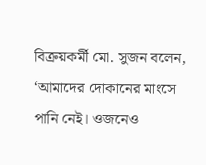বিক্রয়কর্মী মো. সুজন বলেন, ‘আমাদের দোকানের মাংসে পানি নেই। ওজনেও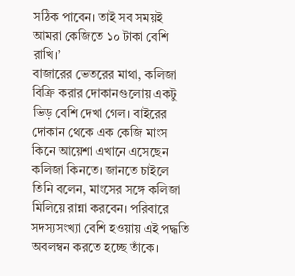সঠিক পাবেন। তাই সব সময়ই আমরা কেজিতে ১০ টাকা বেশি রাখি।’
বাজারের ভেতরের মাথা, কলিজা বিক্রি করার দোকানগুলোয় একটু ভিড় বেশি দেখা গেল। বাইরের দোকান থেকে এক কেজি মাংস কিনে আয়েশা এখানে এসেছেন কলিজা কিনতে। জানতে চাইলে তিনি বলেন, মাংসের সঙ্গে কলিজা মিলিয়ে রান্না করবেন। পরিবারে সদস্যসংখ্যা বেশি হওয়ায় এই পদ্ধতি অবলম্বন করতে হচ্ছে তাঁকে।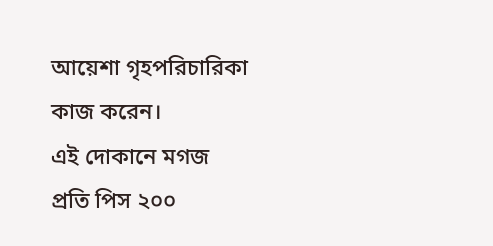আয়েশা গৃহপরিচারিকা কাজ করেন।
এই দোকানে মগজ প্রতি পিস ২০০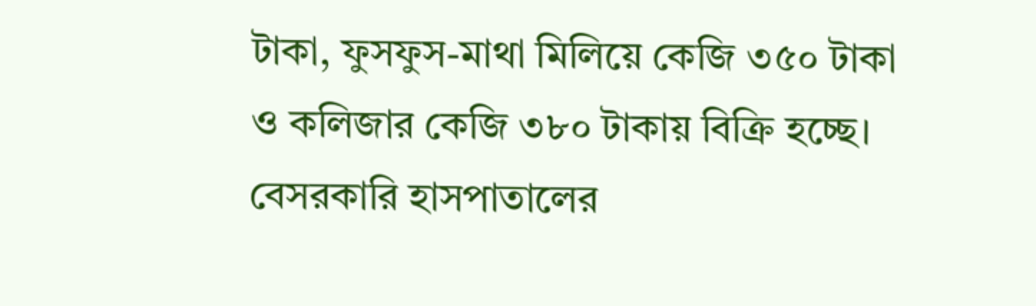টাকা, ফুসফুস-মাথা মিলিয়ে কেজি ৩৫০ টাকা ও কলিজার কেজি ৩৮০ টাকায় বিক্রি হচ্ছে।
বেসরকারি হাসপাতালের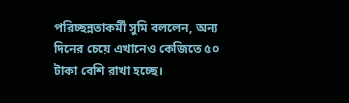পরিচ্ছন্নতাকর্মী সুমি বললেন, অন্য দিনের চেয়ে এখানেও কেজিতে ৫০ টাকা বেশি রাখা হচ্ছে।